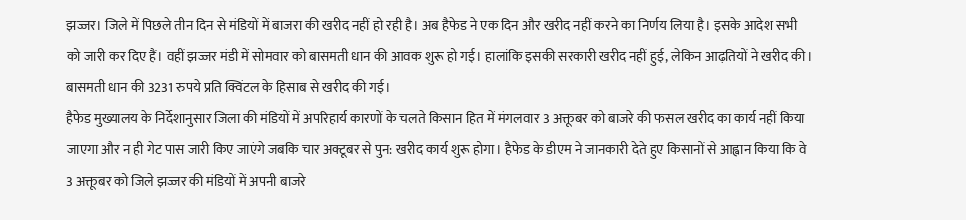झज्जर। जिले में पिछले तीन दिन से मंडियों में बाजरा की खरीद नहीं हो रही है। अब हैफेड ने एक दिन और खरीद नहीं करने का निर्णय लिया है। इसके आदेश सभी को जारी कर दिए हैं। वहीं झज्जर मंडी में सोमवार को बासमती धान की आवक शुरू हो गई। हालांकि इसकी सरकारी खरीद नहीं हुई, लेकिन आढ़तियों ने खरीद की। बासमती धान की 3231 रुपये प्रति क्विंटल के हिसाब से खरीद की गई।
हैफेड मुख्यालय के निर्देशानुसार जिला की मंडियों में अपरिहार्य कारणों के चलते किसान हित में मंगलवार 3 अक्तूबर को बाजरे की फसल खरीद का कार्य नहीं किया जाएगा और न ही गेट पास जारी किए जाएंगे जबकि चार अक्टूबर से पुन: खरीद कार्य शुरू होगा। हैफेड के डीएम ने जानकारी देते हुए किसानों से आह्वान किया कि वे 3 अक्तूबर को जिले झज्जर की मंडियों में अपनी बाजरे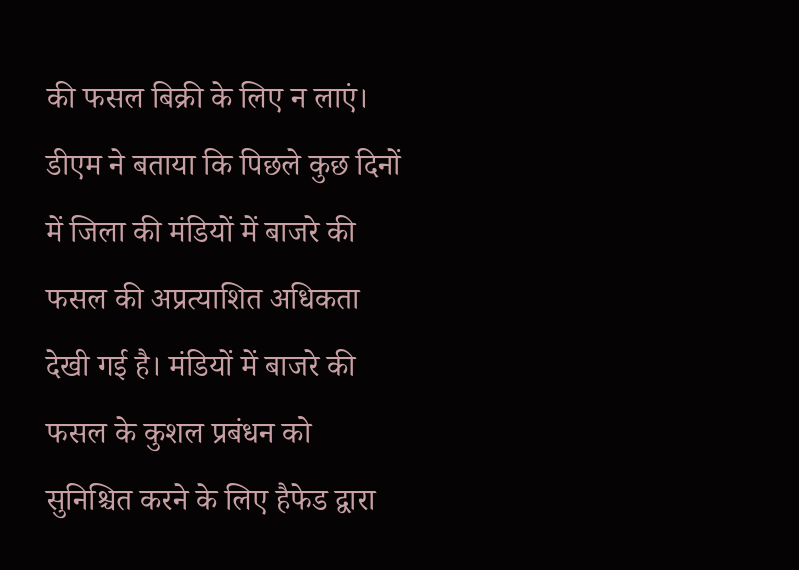की फसल बिक्री के लिए न लाएं। डीएम ने बताया कि पिछले कुछ दिनों में जिला की मंडियों में बाजरे की फसल की अप्रत्याशित अधिकता देखी गई है। मंडियों में बाजरे की फसल के कुशल प्रबंधन को सुनिश्चित करने के लिए हैफेड द्वारा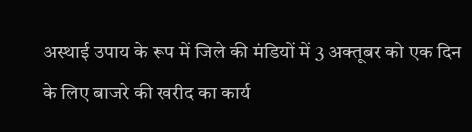अस्थाई उपाय के रूप में जिले की मंडियों में 3 अक्तूबर को एक दिन के लिए बाजरे की खरीद का कार्य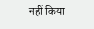नहीं किया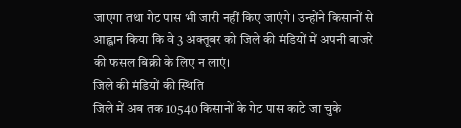जाएगा तथा गेट पास भी जारी नहीं किए जाएंगे। उन्होंने किसानों से आह्वान किया कि वे 3 अक्तूबर को जिले की मंडियों में अपनी बाजरे की फसल बिक्री के लिए न लाएं।
जिले की मंडियों की स्थिति
जिले में अब तक 10540 किसानों के गेट पास काटे जा चुके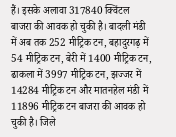हैं। इसके अलावा 317840 क्विंटल बाजरा की आवक हो चुकी है। बादली मंडी में अब तक 252 मीट्रिक टन, बहादुरगढ़ में 54 मीट्रिक टन, बेरी में 1400 मीट्रिक टन, ढाकला में 3997 मीट्रिक टन, झज्जर में 14284 मीट्रिक टन और मातनहेल मंडी में 11896 मीट्रिक टन बाजरा की आवक हो चुकी है। जिले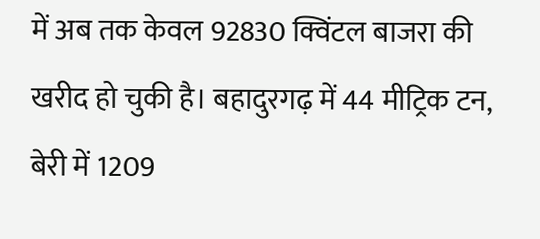में अब तक केवल 92830 क्विंटल बाजरा की खरीद हो चुकी है। बहादुरगढ़ में 44 मीट्रिक टन, बेरी में 1209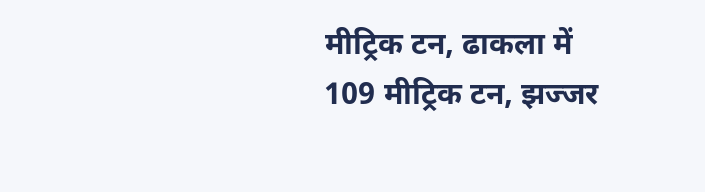मीट्रिक टन, ढाकला में 109 मीट्रिक टन, झज्जर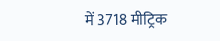में 3718 मीट्रिक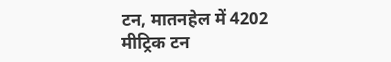टन, मातनहेल में 4202 मीट्रिक टन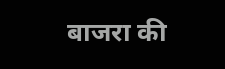बाजरा की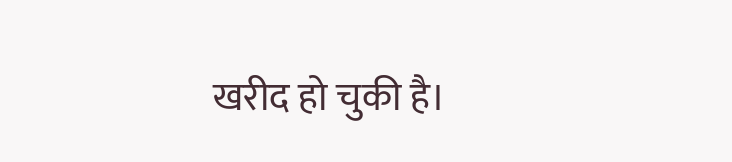खरीद हो चुकी है।